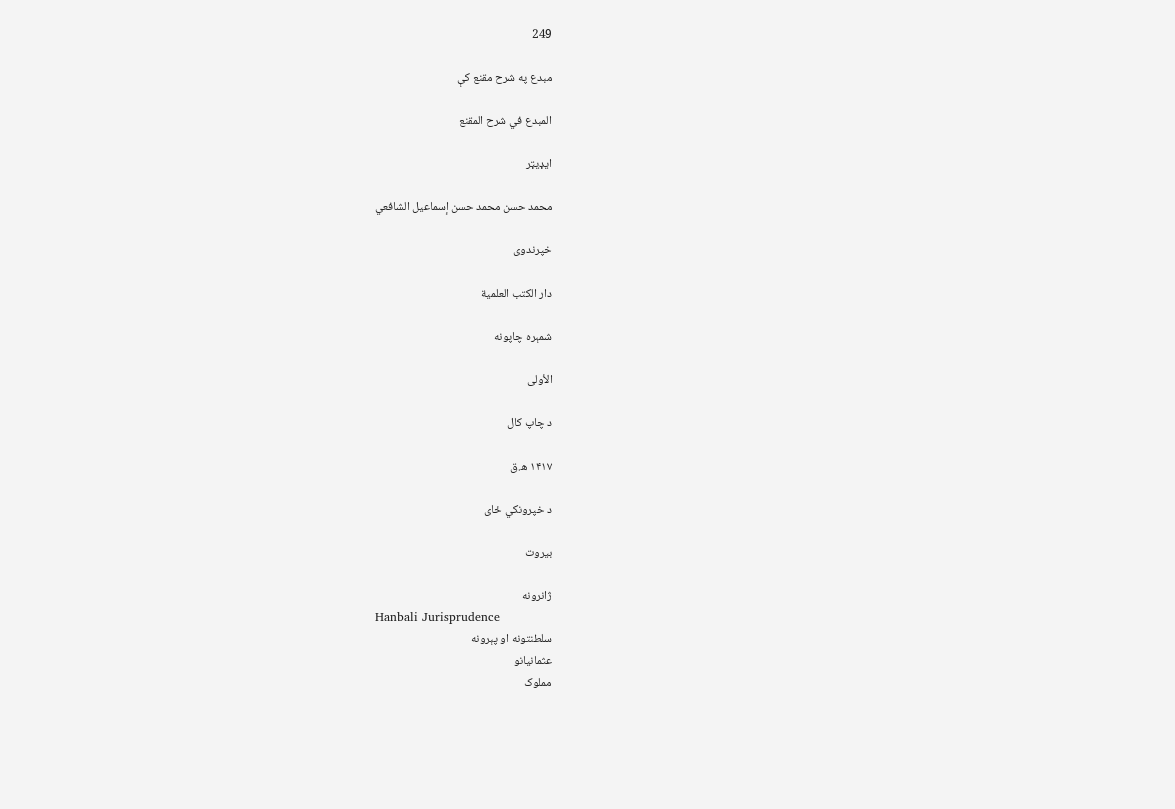249

مبدع په شرح مقنع کې

المبدع في شرح المقنع

ایډیټر

محمد حسن محمد حسن إسماعيل الشافعي

خپرندوی

دار الكتب العلمية

شمېره چاپونه

الأولى

د چاپ کال

۱۴۱۷ ه.ق

د خپرونکي ځای

بيروت

ژانرونه
Hanbali Jurisprudence
سلطنتونه او پېرونه
عثمانيانو
مملوک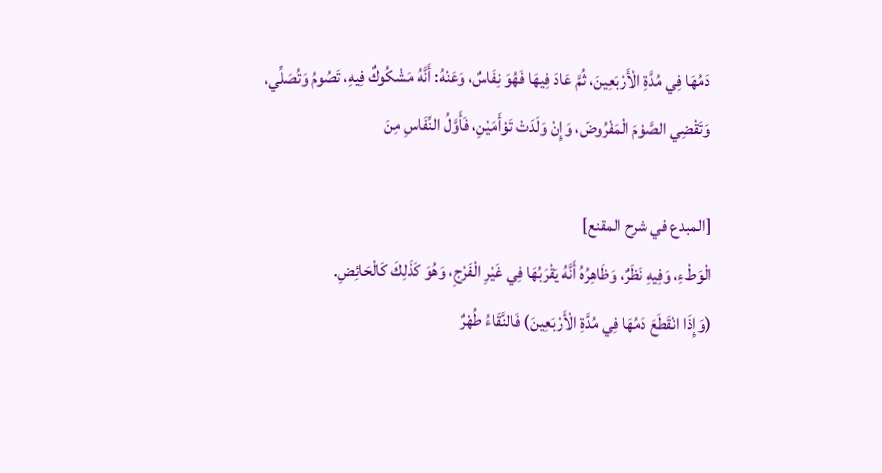دَمُهَا فِي مُدَّةِ الْأَرْبَعِينَ، ثُمَّ عَادَ فِيهَا فَهُوَ نِفَاسٌ، وَعَنْهُ: أَنَّهُ مَشْكُوكٌ فِيهِ، تَصُومُ وَتُصَلِّي، وَتَقْضِي الصَّوْمَ الْمَفْرُوضَ، وَإِنْ وَلَدَتْ تَوْأَمَيْنِ، فَأَوَّلُ النِّفَاسِ مِنَ

[المبدع في شرح المقنع]
الْوَطْءِ، وَفِيهِ نَظَرٌ، وَظَاهِرُهُ أَنَّهُ يَقْرَبُهَا فِي غَيْرِ الْفَرْجِ، وَهُوَ كَذَلِكَ كَالْحَائِضِ.
(وَإِذَا انْقَطَعَ دَمُهَا فِي مُدَّةِ الْأَرْبَعِينَ) فَالنَّقَاءُ طُهْرٌ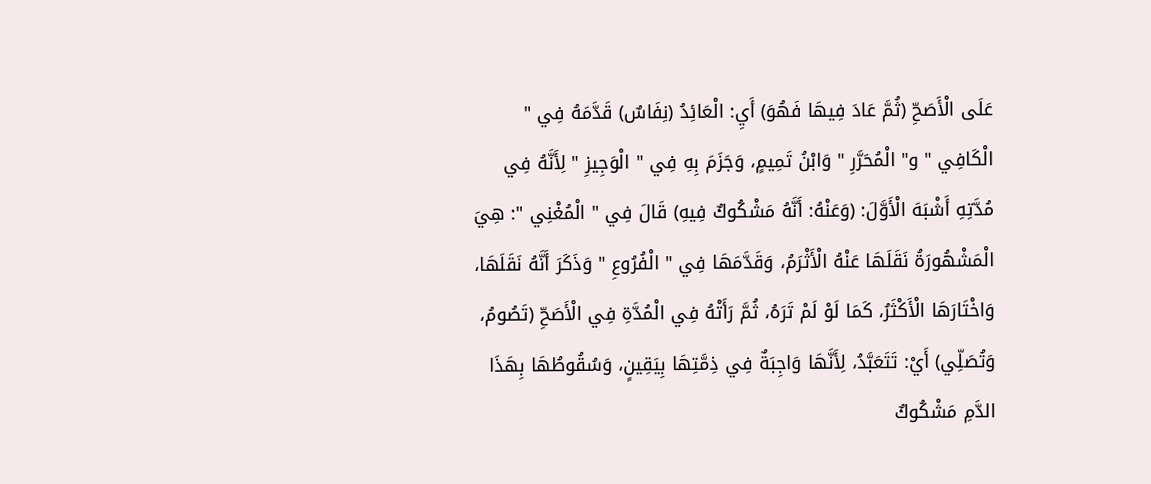عَلَى الْأَصَحِّ (ثُمَّ عَادَ فِيهَا فَهُوَ) أَيِ: الْعَائِدُ (نِفَاسٌ) قَدَّمَهُ فِي " الْكَافِي " و" الْمُحَرَّرِ " وَابْنُ تَمِيمٍ، وَجَزَمَ بِهِ فِي " الْوَجِيزِ " لِأَنَّهُ فِي مُدَّتِهِ أَشْبَهَ الْأَوَّلَ: (وَعَنْهُ: أَنَّهُ مَشْكُوكٌ فِيهِ) قَالَ فِي " الْمُغْنِي ": هِيَ الْمَشْهُورَةُ نَقَلَهَا عَنْهُ الْأَثْرَمُ، وَقَدَّمَهَا فِي " الْفُرُوعِ " وَذَكَرَ أَنَّهُ نَقَلَهَا، وَاخْتَارَهَا الْأَكْثَرُ، كَمَا لَوْ لَمْ تَرَهُ، ثُمَّ رَأَتْهُ فِي الْمُدَّةِ فِي الْأَصَحِّ (تَصُومُ، وَتُصَلِّي) أَيْ: تَتَعَبَّدُ، لِأَنَّهَا وَاجِبَةٌ فِي ذِمَّتِهَا بِيَقِينٍ، وَسُقُوطُهَا بِهَذَا الدَّمِ مَشْكُوكٌ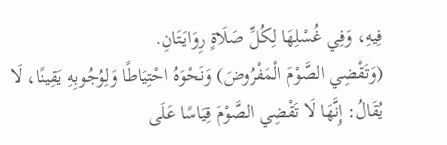فِيهِ، وَفِي غُسْلِهَا لِكُلِّ صَلَاةٍ رِوَايَتَانِ.
(وَتَقْضِي الصَّوْمَ الْمَفْرُوضَ) وَنَحْوَهُ احْتِيَاطًا وَلِوُجُوبِهِ يَقِينًا، لَا يُقَالُ: إِنَّهَا لَا تَقْضِي الصَّوْمَ قِيَاسًا عَلَى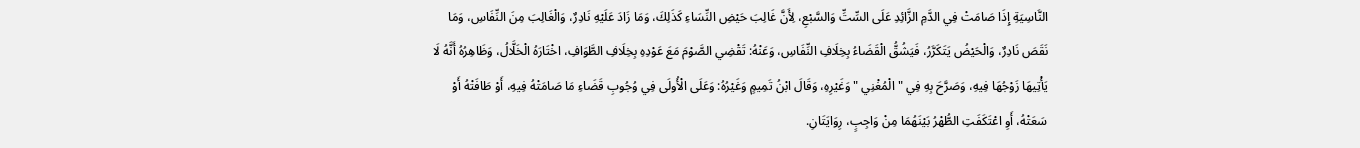النَّاسِيَةِ إِذَا صَامَتْ فِي الدَّمِ الزَّائِدِ عَلَى السِّتِّ وَالسَّبْعِ، لِأَنَّ غَالِبَ حَيْضِ النِّسَاءِ كَذَلِكَ، وَمَا زَادَ عَلَيْهِ نَادِرٌ، وَالْغَالِبَ مِنَ النِّفَاسِ، وَمَا نَقَصَ نَادِرٌ، وَالْحَيْضُ يَتَكَرَّرُ، فَيَشُقُّ الْقَضَاءُ بِخِلَافِ النِّفَاسِ، وَعَنْهُ: تَقْضِي الصَّوْمَ مَعَ عَوْدِهِ بِخِلَافِ الطَّوَافِ، اخْتَارَهُ الْخَلَّالُ، وَظَاهِرُهُ أَنَّهُ لَا يَأْتِيهَا زَوْجُهَا فِيهِ، وَصَرَّحَ بِهِ فِي " الْمُغْنِي " وَغَيْرِهِ، وَقَالَ ابْنُ تَمِيمٍ وَغَيْرُهُ: وَعَلَى الْأُولَى فِي وُجُوبِ قَضَاءِ مَا صَامَتْهُ فِيهِ، أَوْ طَافَتْهُ أَوْ سَعَتْهُ، أَوِ اعْتَكَفَتِ الطُّهْرُ بَيْنَهُمَا مِنْ وَاجِبٍ، رِوَايَتَانِ.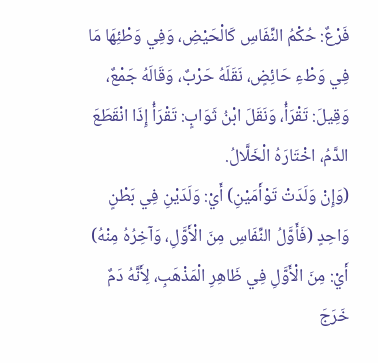فَرْعٌ: حُكْمُ النِّفَاسِ كَالْحَيْضِ، وَفِي وَطْئِهَا مَا فِي وَطْءِ حَائِضٍ، نَقَلَهُ حَرْبٌ، وَقَالَهُ جَمْعٌ، وَقِيلَ: تَقْرَأُ، وَنَقَلَ ابْنُ ثَوَابٍ: تَقْرَأُ إِذَا انْقَطَعَ الدَّمُ، اخْتَارَهُ الْخَلَّالُ.
(وَإِنْ وَلَدَتْ تَوْأَمَيْنِ) أَيْ: وَلَدَيْنِ فِي بَطْنٍ وَاحِدٍ (فَأَوَّلُ النِّفَاسِ مِنَ الْأَوَّلِ، وَآخِرُهُ مِنْهُ) أَيْ: مِنَ الْأَوَّلِ فِي ظَاهِرِ الْمَذْهَبِ، لِأَنَّهُ دَمٌ خَرَجَ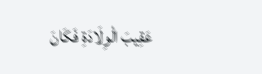عَقِيبَ الْوِلَادَةِ فَكَانَ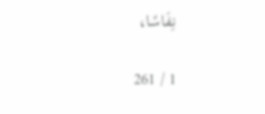نِفَاسًا،

1 / 261